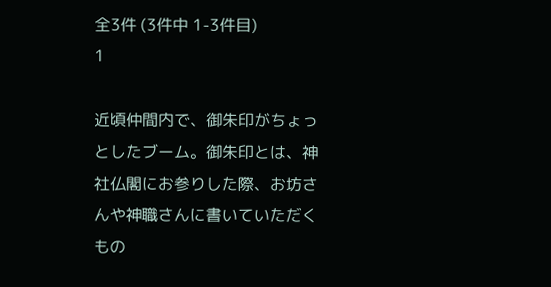全3件 (3件中 1-3件目)
1

近頃仲間内で、御朱印がちょっとしたブーム。御朱印とは、神社仏閣にお参りした際、お坊さんや神職さんに書いていただくもの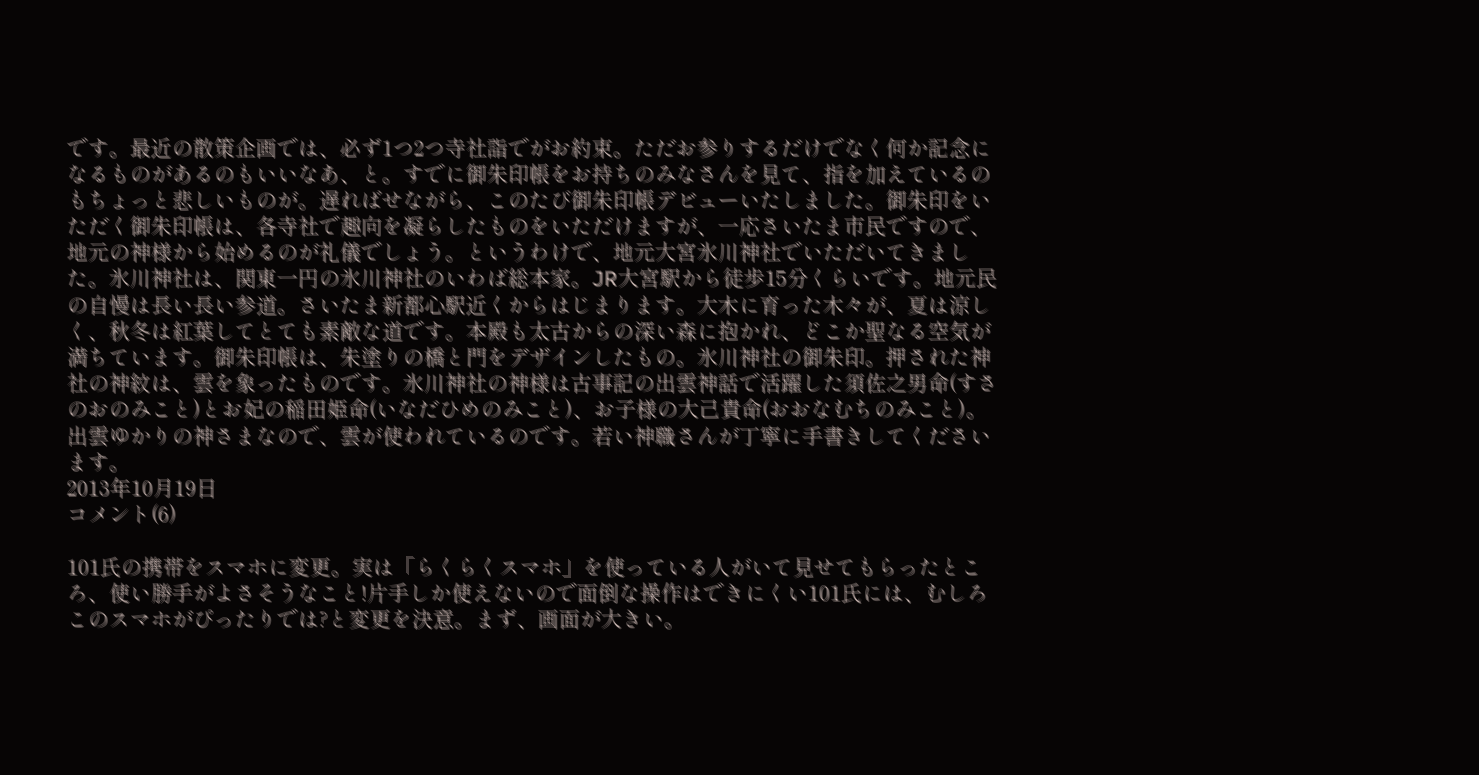です。最近の散策企画では、必ず1つ2つ寺社詣でがお約束。ただお参りするだけでなく何か記念になるものがあるのもいいなあ、と。すでに御朱印帳をお持ちのみなさんを見て、指を加えているのもちょっと悲しいものが。遅ればせながら、このたび御朱印帳デビューいたしました。御朱印をいただく御朱印帳は、各寺社で趣向を凝らしたものをいただけますが、一応さいたま市民ですので、地元の神様から始めるのが礼儀でしょう。というわけで、地元大宮氷川神社でいただいてきました。氷川神社は、関東一円の氷川神社のいわば総本家。JR大宮駅から徒歩15分くらいです。地元民の自慢は長い長い参道。さいたま新都心駅近くからはじまります。大木に育った木々が、夏は涼しく、秋冬は紅葉してとても素敵な道です。本殿も太古からの深い森に抱かれ、どこか聖なる空気が満ちています。御朱印帳は、朱塗りの橋と門をデザインしたもの。氷川神社の御朱印。押された神社の神紋は、雲を象ったものです。氷川神社の神様は古事記の出雲神話で活躍した須佐之男命(すさのおのみこと)とお妃の稲田姫命(いなだひめのみこと)、お子様の大己貴命(おおなむちのみこと)。出雲ゆかりの神さまなので、雲が使われているのです。若い神職さんが丁寧に手書きしてくださいます。
2013年10月19日
コメント(6)

101氏の携帯をスマホに変更。実は「らくらくスマホ」を使っている人がいて見せてもらったところ、使い勝手がよさそうなこと!片手しか使えないので面倒な操作はできにくい101氏には、むしろこのスマホがぴったりでは?と変更を決意。まず、画面が大きい。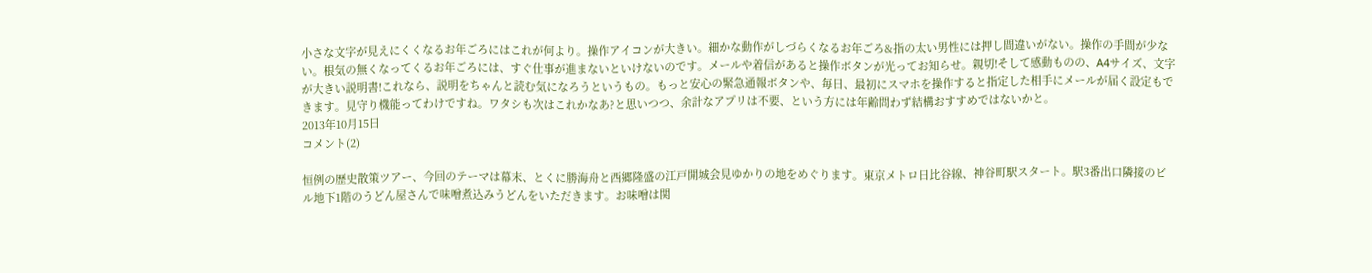小さな文字が見えにくくなるお年ごろにはこれが何より。操作アイコンが大きい。細かな動作がしづらくなるお年ごろ&指の太い男性には押し間違いがない。操作の手間が少ない。根気の無くなってくるお年ごろには、すぐ仕事が進まないといけないのです。メールや着信があると操作ボタンが光ってお知らせ。親切!そして感動ものの、A4サイズ、文字が大きい説明書!これなら、説明をちゃんと読む気になろうというもの。もっと安心の緊急通報ボタンや、毎日、最初にスマホを操作すると指定した相手にメールが届く設定もできます。見守り機能ってわけですね。ワタシも次はこれかなあ?と思いつつ、余計なアプリは不要、という方には年齢問わず結構おすすめではないかと。
2013年10月15日
コメント(2)

恒例の歴史散策ツアー、今回のテーマは幕末、とくに勝海舟と西郷隆盛の江戸開城会見ゆかりの地をめぐります。東京メトロ日比谷線、神谷町駅スタート。駅3番出口隣接のビル地下1階のうどん屋さんで味噌煮込みうどんをいただきます。お味噌は関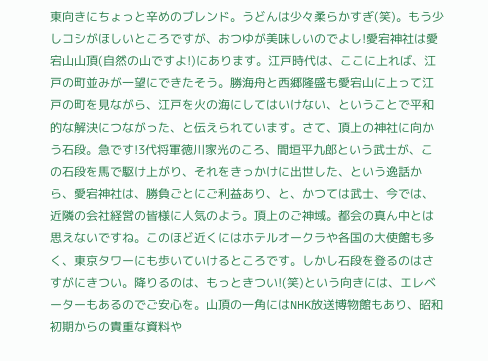東向きにちょっと辛めのブレンド。うどんは少々柔らかすぎ(笑)。もう少しコシがほしいところですが、おつゆが美味しいのでよし!愛宕神社は愛宕山山頂(自然の山ですよ!)にあります。江戸時代は、ここに上れば、江戸の町並みが一望にできたそう。勝海舟と西郷隆盛も愛宕山に上って江戸の町を見ながら、江戸を火の海にしてはいけない、ということで平和的な解決につながった、と伝えられています。さて、頂上の神社に向かう石段。急です!3代将軍徳川家光のころ、間垣平九郎という武士が、この石段を馬で駆け上がり、それをきっかけに出世した、という逸話から、愛宕神社は、勝負ごとにご利益あり、と、かつては武士、今では、近隣の会社経営の皆様に人気のよう。頂上のご神域。都会の真ん中とは思えないですね。このほど近くにはホテルオークラや各国の大使館も多く、東京タワーにも歩いていけるところです。しかし石段を登るのはさすがにきつい。降りるのは、もっときつい!(笑)という向きには、エレベーターもあるのでご安心を。山頂の一角にはNHK放送博物館もあり、昭和初期からの貴重な資料や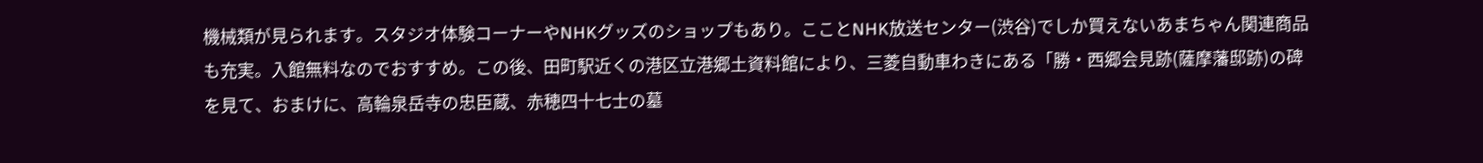機械類が見られます。スタジオ体験コーナーやNHKグッズのショップもあり。こことNHK放送センター(渋谷)でしか買えないあまちゃん関連商品も充実。入館無料なのでおすすめ。この後、田町駅近くの港区立港郷土資料館により、三菱自動車わきにある「勝・西郷会見跡(薩摩藩邸跡)の碑を見て、おまけに、高輪泉岳寺の忠臣蔵、赤穂四十七士の墓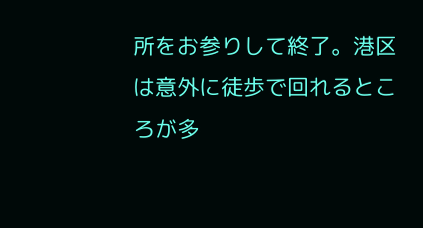所をお参りして終了。港区は意外に徒歩で回れるところが多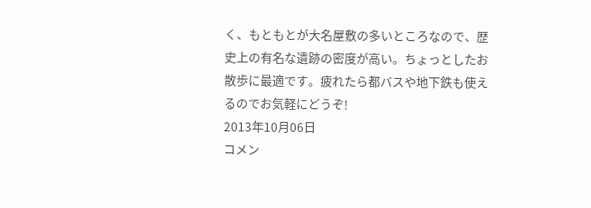く、もともとが大名屋敷の多いところなので、歴史上の有名な遺跡の密度が高い。ちょっとしたお散歩に最適です。疲れたら都バスや地下鉄も使えるのでお気軽にどうぞ!
2013年10月06日
コメン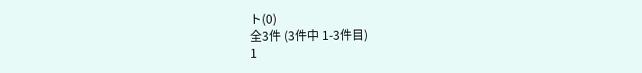ト(0)
全3件 (3件中 1-3件目)
1